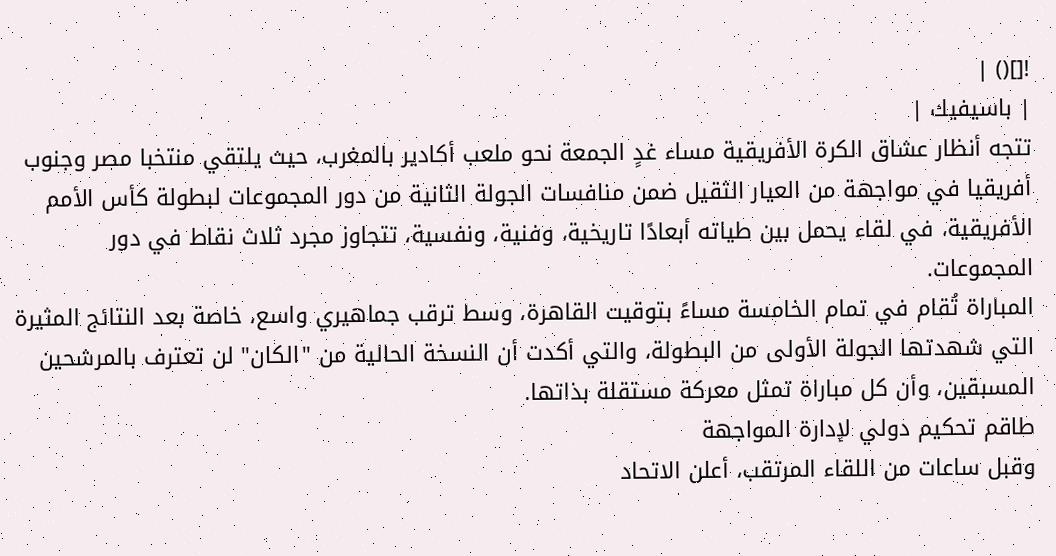![]() |
| باسيفيك |
تتجه أنظار عشاق الكرة الأفريقية مساء غدٍ الجمعة نحو ملعب أكادير بالمغرب، حيث يلتقي منتخبا مصر وجنوب أفريقيا في مواجهة من العيار الثقيل ضمن منافسات الجولة الثانية من دور المجموعات لبطولة كأس الأمم الأفريقية، في لقاء يحمل بين طياته أبعادًا تاريخية، وفنية، ونفسية، تتجاوز مجرد ثلاث نقاط في دور المجموعات.
المباراة تُقام في تمام الخامسة مساءً بتوقيت القاهرة، وسط ترقب جماهيري واسع، خاصة بعد النتائج المثيرة التي شهدتها الجولة الأولى من البطولة، والتي أكدت أن النسخة الحالية من "الكان" لن تعترف بالمرشحين المسبقين، وأن كل مباراة تمثل معركة مستقلة بذاتها.
طاقم تحكيم دولي لإدارة المواجهة
وقبل ساعات من اللقاء المرتقب، أعلن الاتحاد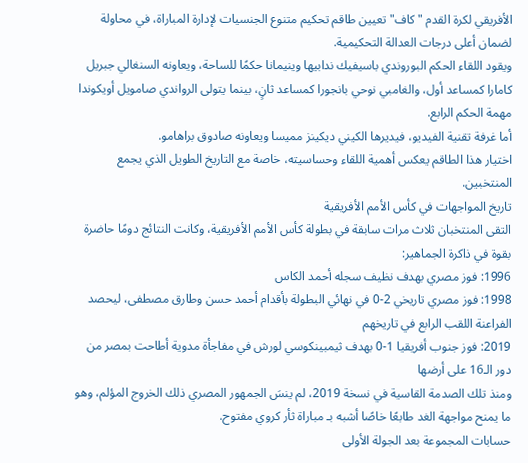الأفريقي لكرة القدم "كاف" تعيين طاقم تحكيم متنوع الجنسيات لإدارة المباراة، في محاولة لضمان أعلى درجات العدالة التحكيمية.
ويقود اللقاء الحكم البوروندي باسيفيك ندابيها وينيمانا حكمًا للساحة، ويعاونه السنغالي جبريل كامارا كمساعد أول، والغامبي نوحي بانجورا كمساعد ثانٍ، بينما يتولى الرواندي صامويل أويكوندا مهمة الحكم الرابع.
أما غرفة تقنية الفيديو، فيديرها الكيني ديكينز مميسا ويعاونه صادوق براهامو.
اختيار هذا الطاقم يعكس أهمية اللقاء وحساسيته، خاصة مع التاريخ الطويل الذي يجمع المنتخبين.
تاريخ المواجهات في كأس الأمم الأفريقية
التقى المنتخبان ثلاث مرات سابقة في بطولة كأس الأمم الأفريقية، وكانت النتائج دومًا حاضرة بقوة في ذاكرة الجماهير:
1996: فوز مصري بهدف نظيف سجله أحمد الكاس
1998: فوز مصري تاريخي 2-0 في نهائي البطولة بأقدام أحمد حسن وطارق مصطفى، ليحصد الفراعنة اللقب الرابع في تاريخهم
2019: فوز جنوب أفريقيا 1-0 بهدف ثيمبينكوسي لورش في مفاجأة مدوية أطاحت بمصر من دور الـ16 على أرضها
ومنذ تلك الصدمة القاسية في نسخة 2019، لم ينسَ الجمهور المصري ذلك الخروج المؤلم، وهو ما يمنح مواجهة الغد طابعًا خاصًا أشبه بـ مباراة ثأر كروي مفتوح.
حسابات المجموعة بعد الجولة الأولى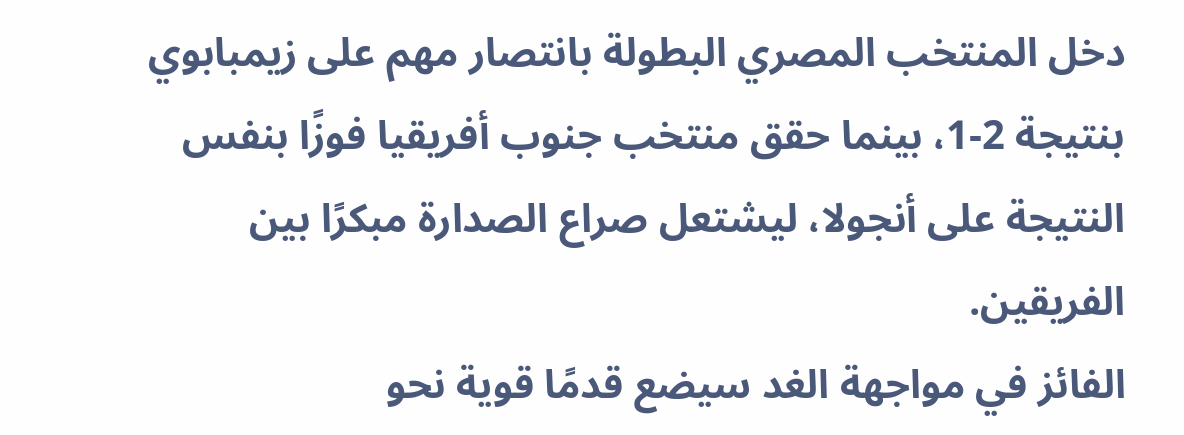دخل المنتخب المصري البطولة بانتصار مهم على زيمبابوي بنتيجة 2-1، بينما حقق منتخب جنوب أفريقيا فوزًا بنفس النتيجة على أنجولا، ليشتعل صراع الصدارة مبكرًا بين الفريقين.
الفائز في مواجهة الغد سيضع قدمًا قوية نحو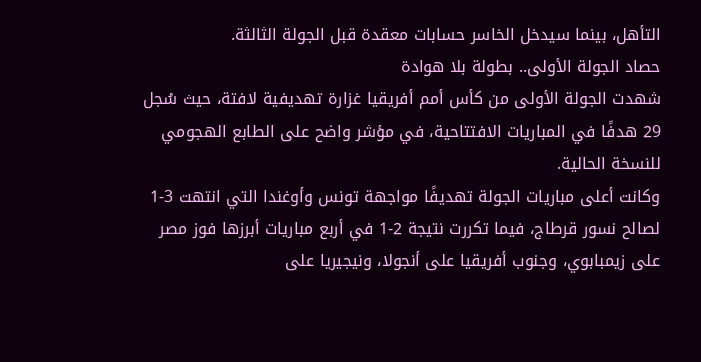التأهل، بينما سيدخل الخاسر حسابات معقدة قبل الجولة الثالثة.
حصاد الجولة الأولى.. بطولة بلا هوادة
شهدت الجولة الأولى من كأس أمم أفريقيا غزارة تهديفية لافتة، حيث سُجل 29 هدفًا في المباريات الافتتاحية، في مؤشر واضح على الطابع الهجومي للنسخة الحالية.
وكانت أعلى مباريات الجولة تهديفًا مواجهة تونس وأوغندا التي انتهت 3-1 لصالح نسور قرطاج، فيما تكررت نتيجة 2-1 في أربع مباريات أبرزها فوز مصر على زيمبابوي، وجنوب أفريقيا على أنجولا، ونيجيريا على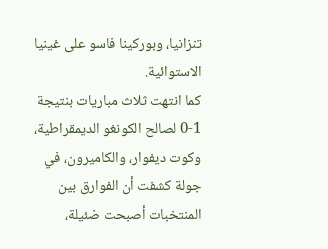تنزانيا، وبوركينا فاسو على غينيا الاستوائية.
كما انتهت ثلاث مباريات بنتيجة 1-0 لصالح الكونغو الديمقراطية، وكوت ديفوار، والكاميرون، في جولة كشفت أن الفوارق بين المنتخبات أصبحت ضئيلة،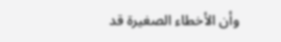وأن الأخطاء الصغيرة قد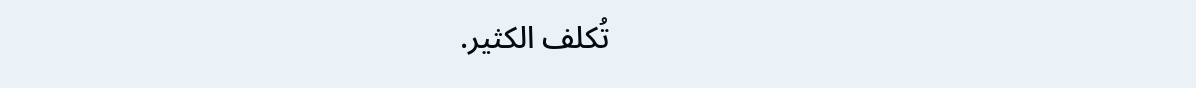تُكلف الكثير.